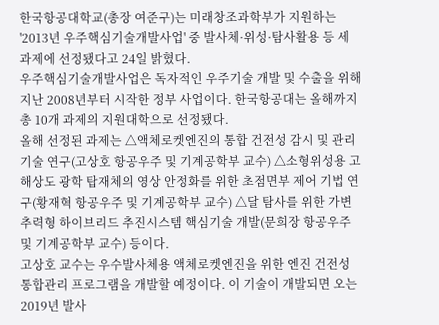한국항공대학교(총장 여준구)는 미래창조과학부가 지원하는 '2013년 우주핵심기술개발사업' 중 발사체·위성·탐사활용 등 세 과제에 선정됐다고 24일 밝혔다.
우주핵심기술개발사업은 독자적인 우주기술 개발 및 수출을 위해 지난 2008년부터 시작한 정부 사업이다. 한국항공대는 올해까지 총 10개 과제의 지원대학으로 선정됐다.
올해 선정된 과제는 △액체로켓엔진의 통합 건전성 감시 및 관리 기술 연구(고상호 항공우주 및 기계공학부 교수) △소형위성용 고해상도 광학 탑재체의 영상 안정화를 위한 초점면부 제어 기법 연구(황재혁 항공우주 및 기계공학부 교수) △달 탐사를 위한 가변 추력형 하이브리드 추진시스템 핵심기술 개발(문희장 항공우주 및 기계공학부 교수) 등이다.
고상호 교수는 우수발사체용 액체로켓엔진을 위한 엔진 건전성 통합관리 프로그램을 개발할 예정이다. 이 기술이 개발되면 오는 2019년 발사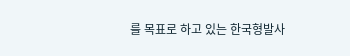를 목표로 하고 있는 한국형발사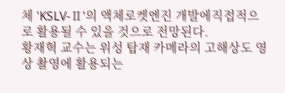체 'KSLV-Ⅱ'의 액체로켓엔진 개발에직접적으로 활용될 수 있을 것으로 전망된다.
황재혁 교수는 위성 탑재 카메라의 고해상도 영상 촬영에 활용되는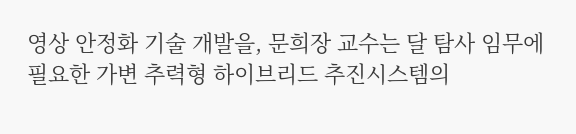영상 안정화 기술 개발을, 문희장 교수는 달 탐사 임무에 필요한 가변 추력형 하이브리드 추진시스템의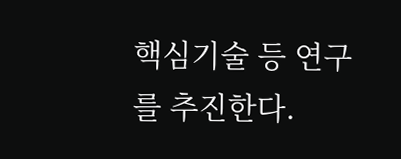핵심기술 등 연구를 추진한다.